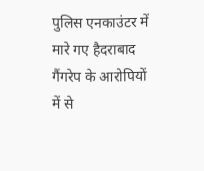पुलिस एनकाउंटर में मारे गए हैदराबाद गैंगरेप के आरोपियों में से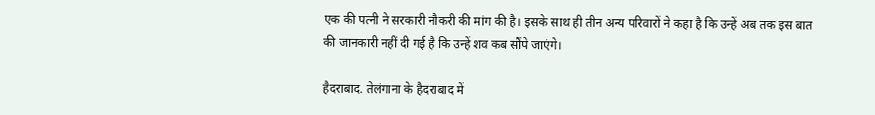एक की पत्नी ने सरकारी नौकरी की मांग की है। इसके साथ ही तीन अन्य परिवारों ने कहा है कि उन्हें अब तक इस बात की जानकारी नहीं दी गई है कि उन्हें शव कब सौंपे जाएंगे।

हैदराबाद. तेलंगाना के हैदराबाद में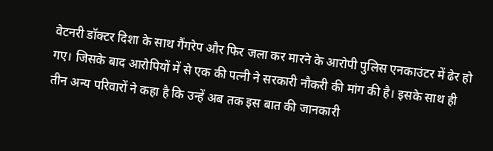वेटनरी डॉक्टर दिशा के साथ गैंगरेप और फिर जला कर मारने के आरोपी पुलिस एनकाउंटर में ढेर हो गए। जिसके बाद आरोपियों में से एक की पत्नी ने सरकारी नौकरी की मांग की है। इसके साथ ही तीन अन्य परिवारों ने कहा है कि उन्हें अब तक इस बात की जानकारी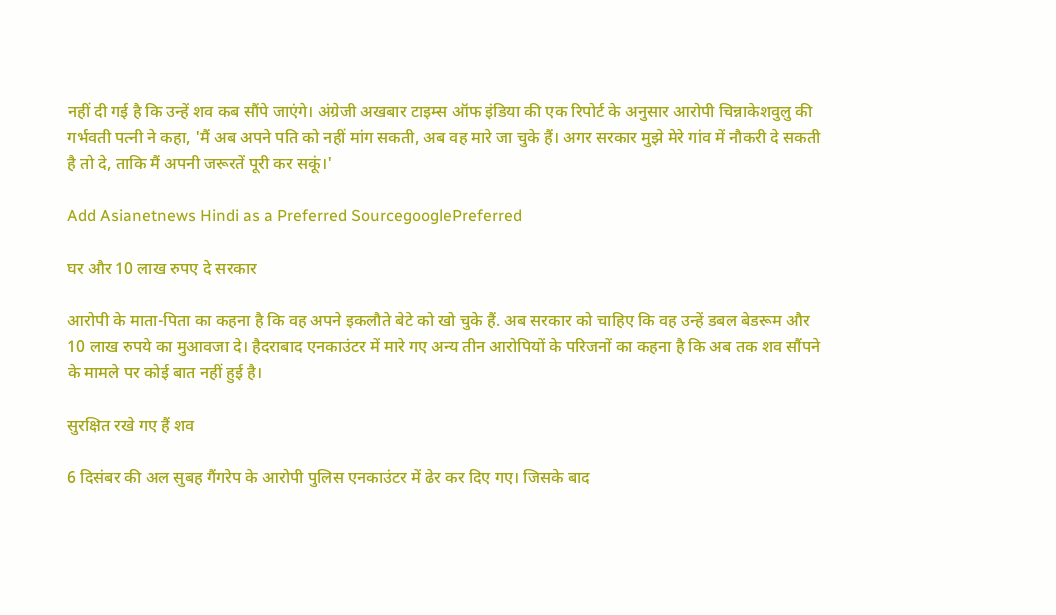नहीं दी गई है कि उन्हें शव कब सौंपे जाएंगे। अंग्रेजी अखबार टाइम्स ऑफ इंडिया की एक रिपोर्ट के अनुसार आरोपी चिन्नाकेशवुलु की गर्भवती पत्नी ने कहा, 'मैं अब अपने पति को नहीं मांग सकती, अब वह मारे जा चुके हैं। अगर सरकार मुझे मेरे गांव में नौकरी दे सकती है तो दे, ताकि मैं अपनी जरूरतें पूरी कर सकूं।'

Add Asianetnews Hindi as a Preferred SourcegooglePreferred

घर और 10 लाख रुपए दे सरकार

आरोपी के माता-पिता का कहना है कि वह अपने इकलौते बेटे को खो चुके हैं. अब सरकार को चाहिए कि वह उन्हें डबल बेडरूम और 10 लाख रुपये का मुआवजा दे। हैदराबाद एनकाउंटर में मारे गए अन्‍य तीन आरोपियों के परिजनों का कहना है कि अब तक शव सौंपने के मामले पर कोई बात नहीं हुई है।

सुरक्षित रखे गए हैं शव

6 दिसंबर की अल सुबह गैंगरेप के आरोपी पुलिस एनकाउंटर में ढेर कर दिए गए। जिसके बाद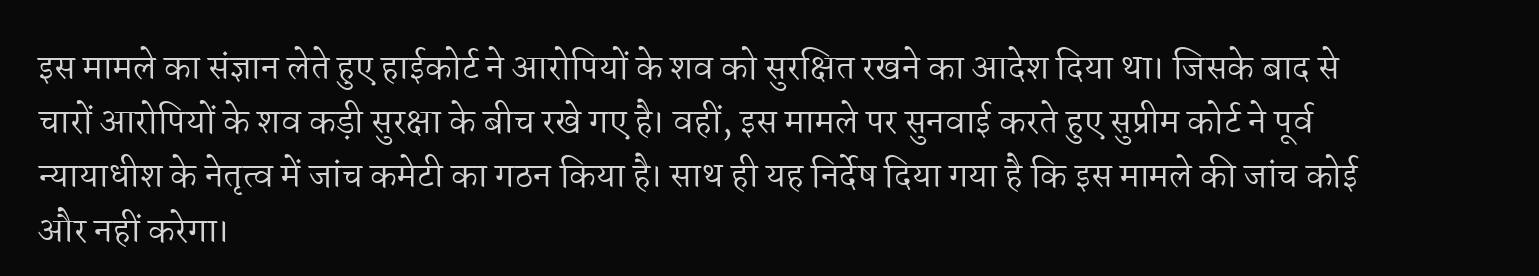इस मामले का संज्ञान लेते हुए हाईकोर्ट ने आरोपियों के शव को सुरक्षित रखने का आदेश दिया था। जिसके बाद से चारों आरोपियों के शव कड़ी सुरक्षा के बीच रखे गए है। वहीं, इस मामले पर सुनवाई करते हुए सुप्रीम कोर्ट ने पूर्व न्यायाधीश के नेतृत्व में जांच कमेटी का गठन किया है। साथ ही यह निर्देष दिया गया है कि इस मामले की जांच कोई और नहीं करेगा।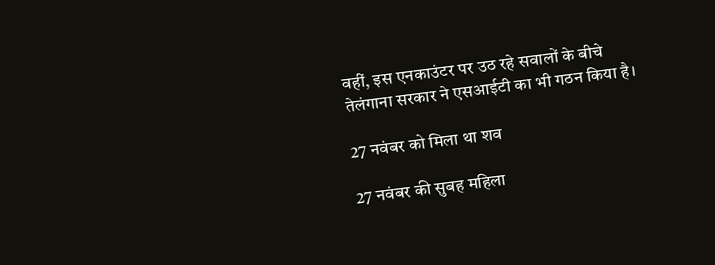वहीं, इस एनकाउंटर पर उठ रहे सवालों के बीचे तेलंगाना सरकार ने एसआईटी का भी गठन किया है।

27 नवंबर को मिला था शव

27 नवंबर की सुबह महिला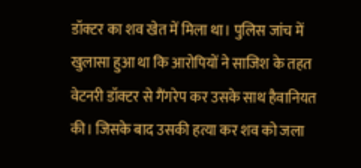डॉक्टर का शव खेत में मिला था। पुलिस जांच में खुलासा हुआ था कि आरोपियों ने साजिश के तहत वेटनरी डॉक्टर से गैंगरेप कर उसके साथ हैवानियत की। जिसके बाद उसकी हत्या कर शव को जला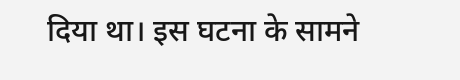दिया था। इस घटना के सामने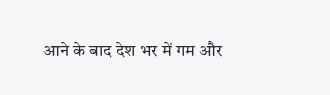आने के बाद देश भर में गम और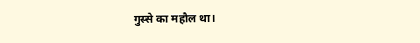गुस्से का महौल था।